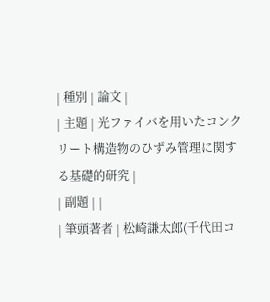| 種別 | 論文 |
| 主題 | 光ファイバを用いたコンクリート構造物のひずみ管理に関する基礎的研究 |
| 副題 | |
| 筆頭著者 | 松崎謙太郎(千代田コ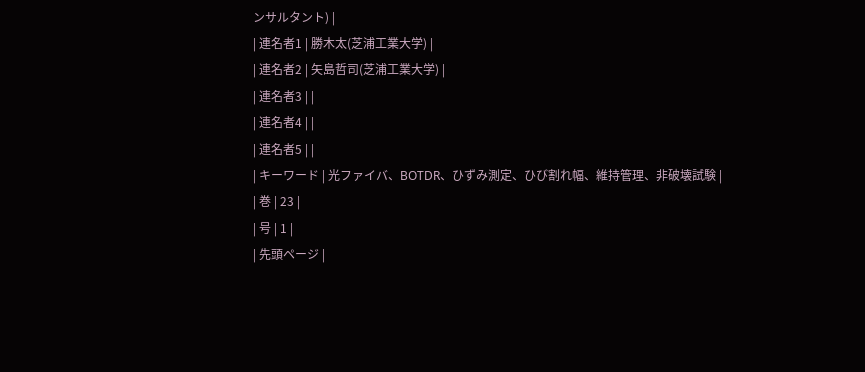ンサルタント) |
| 連名者1 | 勝木太(芝浦工業大学) |
| 連名者2 | 矢島哲司(芝浦工業大学) |
| 連名者3 | |
| 連名者4 | |
| 連名者5 | |
| キーワード | 光ファイバ、BOTDR、ひずみ測定、ひび割れ幅、維持管理、非破壊試験 |
| 巻 | 23 |
| 号 | 1 |
| 先頭ページ |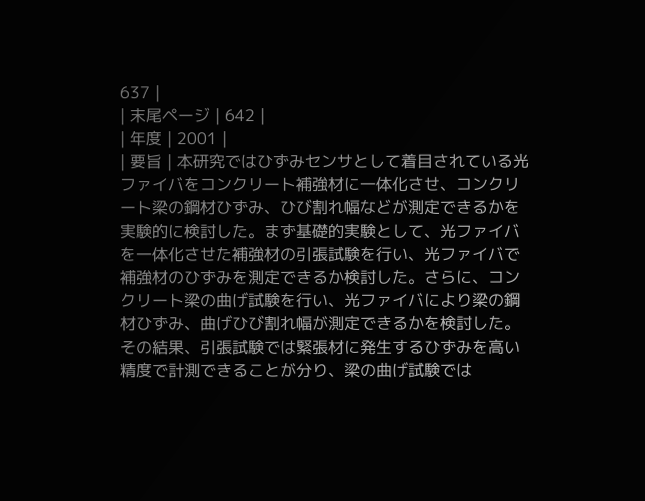637 |
| 末尾ページ | 642 |
| 年度 | 2001 |
| 要旨 | 本研究ではひずみセンサとして着目されている光ファイバをコンクリート補強材に一体化させ、コンクリート梁の鋼材ひずみ、ひび割れ幅などが測定できるかを実験的に検討した。まず基礎的実験として、光ファイバを一体化させた補強材の引張試験を行い、光ファイバで補強材のひずみを測定できるか検討した。さらに、コンクリート梁の曲げ試験を行い、光ファイバにより梁の鋼材ひずみ、曲げひび割れ幅が測定できるかを検討した。その結果、引張試験では緊張材に発生するひずみを高い精度で計測できることが分り、梁の曲げ試験では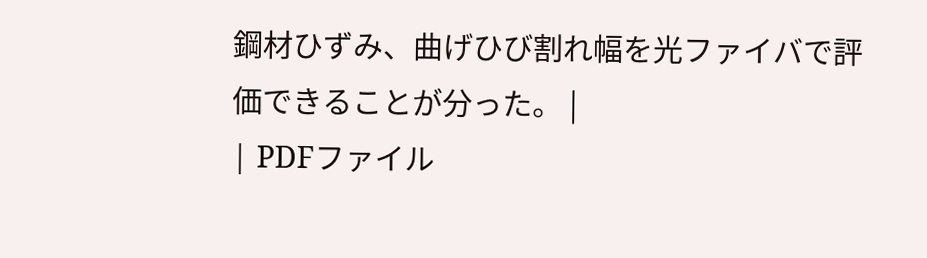鋼材ひずみ、曲げひび割れ幅を光ファイバで評価できることが分った。 |
| PDFファイル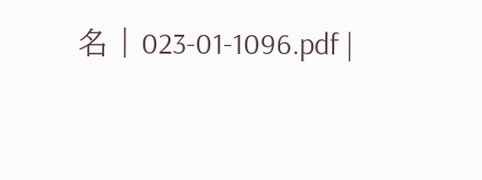名 | 023-01-1096.pdf |